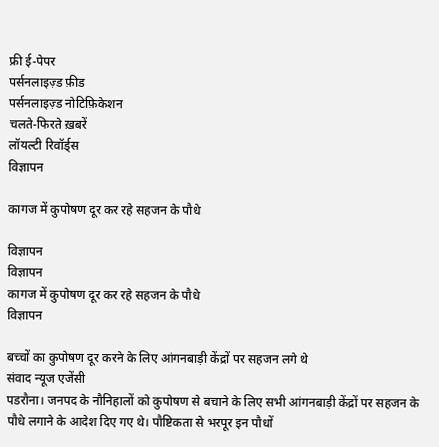फ्री ई-पेपर
पर्सनलाइज़्ड फ़ीड
पर्सनलाइज़्ड नोटिफ़िकेशन
चलते-फिरते ख़बरें
लॉयल्टी रिवॉर्ड्स
विज्ञापन

कागज में कुपोषण दूर कर रहे सहजन के पौधे

विज्ञापन
विज्ञापन
कागज में कुपोषण दूर कर रहे सहजन के पौधे
विज्ञापन

बच्चों का कुपोषण दूर करने के लिए आंगनबाड़ी केंद्रों पर सहजन लगे थे
संवाद न्यूज एजेंसी
पडरौना। जनपद के नौनिहालों को कुपोषण से बचाने के लिए सभी आंगनबाड़ी केंद्रों पर सहजन के पौधे लगाने के आदेश दिए गए थे। पौष्टिकता से भरपूर इन पौधों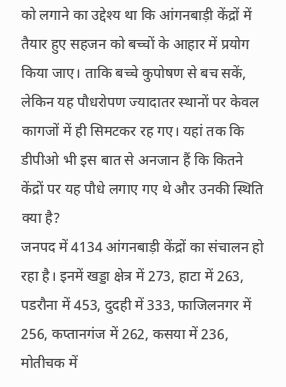को लगाने का उद्देश्य था कि आंगनबाड़ी केंद्रों में तैयार हुए सहजन को बच्चों के आहार में प्रयोग किया जाए। ताकि बच्चे कुपोषण से बच सकें, लेकिन यह पौधरोपण ज्यादातर स्थानों पर केवल कागजों में ही सिमटकर रह गए। यहां तक कि डीपीओ भी इस बात से अनजान हैं कि कितने केंद्रों पर यह पौधे लगाए गए थे और उनकी स्थिति क्या है?
जनपद में 4134 आंगनबाड़ी केंद्रों का संचालन हो रहा है। इनमें खड्डा क्षेत्र में 273, हाटा में 263, पडरौना में 453, दुदही में 333, फाजिलनगर में 256, कप्तानगंज में 262, कसया में 236, मोतीचक में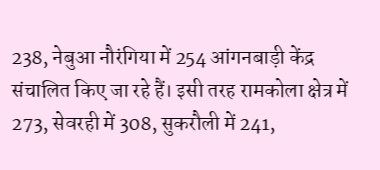238, नेबुआ नौरंगिया में 254 आंगनबाड़ी केंद्र संचालित किए जा रहे हैं। इसी तरह रामकोला क्षेत्र में 273, सेवरही में 308, सुकरौली में 241,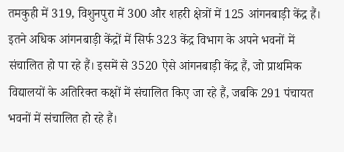तमकुही में 319, विशुनपुरा में 300 और शहरी क्षेत्रों में 125 आंगनबाड़ी केंद्र हैं। इतने अधिक आंगनबाड़ी केंद्रों में सिर्फ 323 केंद्र विभाग के अपने भवनों में संचालित हो पा रहे हैं। इसमें से 3520 ऐसे आंगनबाड़ी केंद्र हैं, जो प्राथमिक विद्यालयों के अतिरिक्त कक्षों में संचालित किए जा रहे हैं, जबकि 291 पंचायत भवनों में संचालित हो रहे हैं।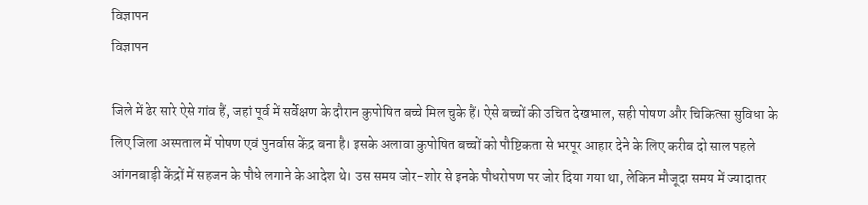विज्ञापन
विज्ञापन

जिले में ढेर सारे ऐसे गांव हैं, जहां पूर्व में सर्वेक्षण के दौरान कुपोषित बच्चे मिल चुके हैं। ऐसे बच्चों की उचित देखभाल, सही पोषण और चिकित्सा सुविधा के लिए जिला अस्पताल में पोषण एवं पुनर्वास केंद्र बना है। इसके अलावा कुपोषित बच्चों को पौष्टिकता से भरपूर आहार देने के लिए करीब दो साल पहले आंगनबाड़ी केंद्रों में सहजन के पौधे लगाने के आदेश थे। उस समय जोर-शोर से इनके पौधरोपण पर जोर दिया गया था, लेकिन मौजूदा समय में ज्यादातर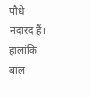पौधे नदारद हैं। हालांकि बाल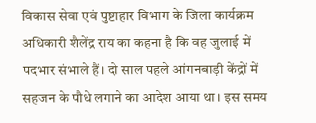विकास सेवा एवं पुष्टाहार विभाग के जिला कार्यक्रम अधिकारी शैलेंद्र राय का कहना है कि वह जुलाई में पदभार संभाले हैं। दो साल पहले आंगनबाड़ी केंद्रों में सहजन के पौधे लगाने का आदेश आया था। इस समय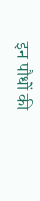इन पौधों की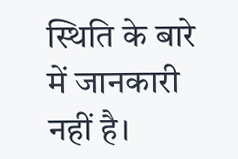स्थिति के बारे में जानकारी नहीं है।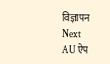विज्ञापन
Next
AU ऐप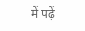में पढ़ें